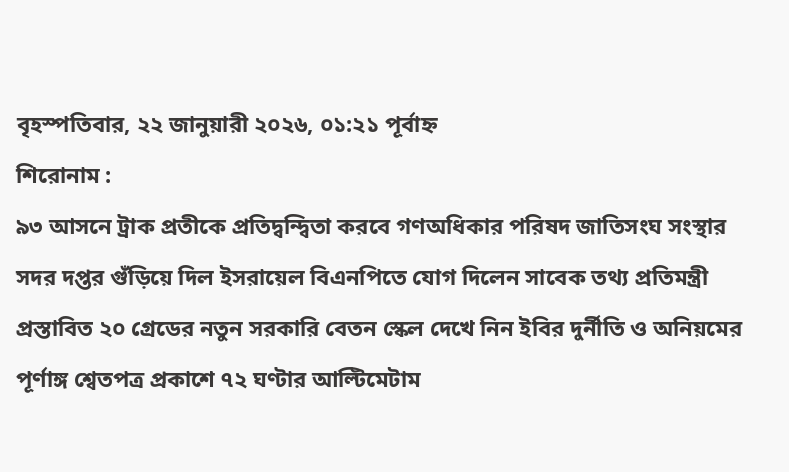বৃহস্পতিবার, ২২ জানুয়ারী ২০২৬, ০১:২১ পূর্বাহ্ন
শিরোনাম :
৯৩ আসনে ট্রাক প্রতীকে প্রতিদ্বন্দ্বিতা করবে গণঅধিকার পরিষদ জাতিসংঘ সংস্থার সদর দপ্তর গুঁড়িয়ে দিল ইসরায়েল বিএনপিতে যোগ দিলেন সাবেক তথ্য প্রতিমন্ত্রী প্রস্তাবিত ২০ গ্রেডের নতুন সরকারি বেতন স্কেল দেখে নিন ইবির দুর্নীতি ও অনিয়মের পূর্ণাঙ্গ শ্বেতপত্র প্রকাশে ৭২ ঘণ্টার আল্টিমেটাম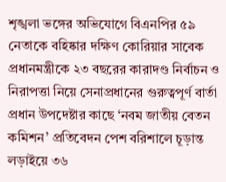শৃঙ্খলা ভঙ্গের অভিযোগে বিএনপির ৫৯ নেতাকে বহিষ্কার দক্ষিণ কোরিয়ার সাবেক প্রধানমন্ত্রীকে ২৩ বছরের কারাদণ্ড নির্বাচন ও নিরাপত্তা নিয়ে সেনাপ্রধানের গুরুত্বপূর্ণ বার্তা প্রধান উপদেষ্টার কাছে ‘নবম জাতীয় বেতন কমিশন’ প্রতিবেদন পেশ বরিশালে চূড়ান্ত লড়াইয়ে ৩৬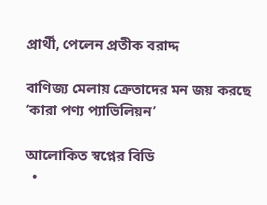প্রার্থী, পেলেন প্রতীক বরাদ্দ

বাণিজ্য মেলায় ক্রেতাদের মন জয় করছে ‘কারা পণ্য প্যাভিলিয়ন’

আলোকিত স্বপ্নের বিডি
  •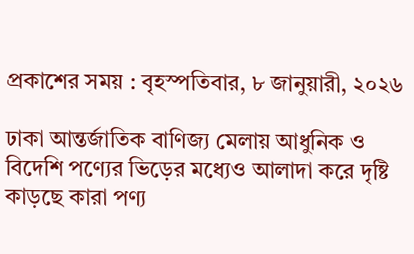প্রকাশের সময় : বৃহস্পতিবার, ৮ জানুয়ারী, ২০২৬

ঢাকা আন্তর্জাতিক বাণিজ্য মেলায় আধুনিক ও বিদেশি পণ্যের ভিড়ের মধ্যেও আলাদা করে দৃষ্টি কাড়ছে কারা পণ্য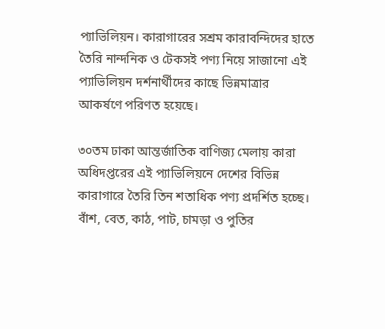প্যাভিলিয়ন। কারাগারের সশ্রম কারাবন্দিদের হাতে তৈরি নান্দনিক ও টেকসই পণ্য নিয়ে সাজানো এই প্যাভিলিয়ন দর্শনার্থীদের কাছে ভিন্নমাত্রার আকর্ষণে পরিণত হয়েছে।

৩০তম ঢাকা আন্তর্জাতিক বাণিজ্য মেলায় কারা অধিদপ্তরের এই প্যাভিলিয়নে দেশের বিভিন্ন কারাগারে তৈরি তিন শতাধিক পণ্য প্রদর্শিত হচ্ছে। বাঁশ, বেত, কাঠ, পাট, চামড়া ও পুতির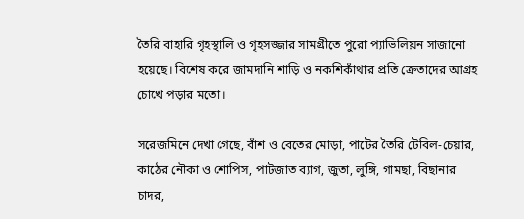তৈরি বাহারি গৃহস্থালি ও গৃহসজ্জার সামগ্রীতে পুরো প্যাভিলিয়ন সাজানো হয়েছে। বিশেষ করে জামদানি শাড়ি ও নকশিকাঁথার প্রতি ক্রেতাদের আগ্রহ চোখে পড়ার মতো।

সরেজমিনে দেখা গেছে, বাঁশ ও বেতের মোড়া, পাটের তৈরি টেবিল-চেয়ার, কাঠের নৌকা ও শোপিস, পাটজাত ব্যাগ, জুতা, লুঙ্গি, গামছা, বিছানার চাদর,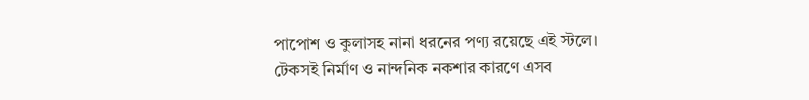পাপোশ ও কুলাসহ নানা ধরনের পণ্য রয়েছে এই স্টলে। টেকসই নির্মাণ ও নান্দনিক নকশার কারণে এসব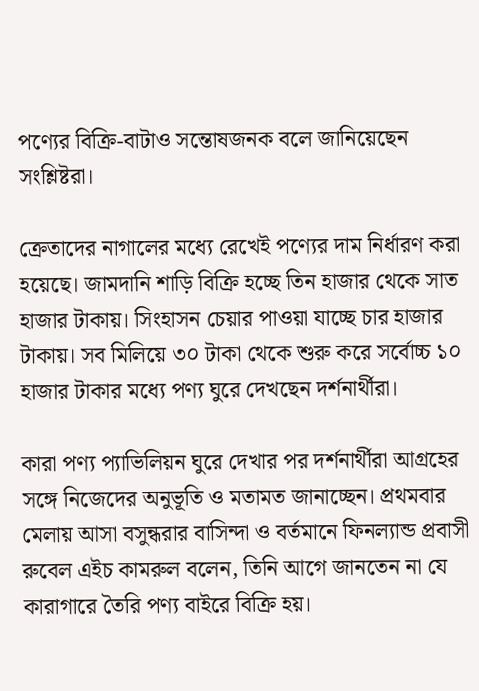পণ্যের বিক্রি-বাটাও সন্তোষজনক বলে জানিয়েছেন সংশ্লিষ্টরা।

ক্রেতাদের নাগালের মধ্যে রেখেই পণ্যের দাম নির্ধারণ করা হয়েছে। জামদানি শাড়ি বিক্রি হচ্ছে তিন হাজার থেকে সাত হাজার টাকায়। সিংহাসন চেয়ার পাওয়া যাচ্ছে চার হাজার টাকায়। সব মিলিয়ে ৩০ টাকা থেকে শুরু করে সর্বোচ্চ ১০ হাজার টাকার মধ্যে পণ্য ঘুরে দেখছেন দর্শনার্থীরা।

কারা পণ্য প্যাভিলিয়ন ঘুরে দেখার পর দর্শনার্থীরা আগ্রহের সঙ্গে নিজেদের অনুভূতি ও মতামত জানাচ্ছেন। প্রথমবার মেলায় আসা বসুন্ধরার বাসিন্দা ও বর্তমানে ফিনল্যান্ড প্রবাসী রুবেল এইচ কামরুল বলেন, তিনি আগে জানতেন না যে কারাগারে তৈরি পণ্য বাইরে বিক্রি হয়।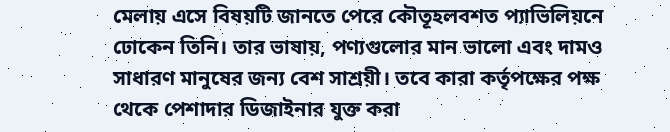মেলায় এসে বিষয়টি জানতে পেরে কৌতূহলবশত প্যাভিলিয়নে ঢোকেন তিনি। তার ভাষায়, পণ্যগুলোর মান ভালো এবং দামও সাধারণ মানুষের জন্য বেশ সাশ্রয়ী। তবে কারা কর্তৃপক্ষের পক্ষ থেকে পেশাদার ডিজাইনার যুক্ত করা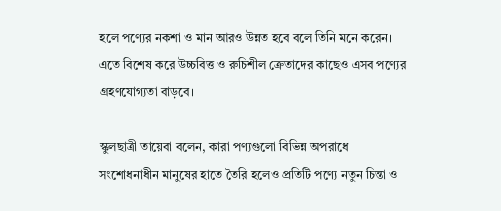হলে পণ্যের নকশা ও মান আরও উন্নত হবে বলে তিনি মনে করেন। এতে বিশেষ করে উচ্চবিত্ত ও রুচিশীল ক্রেতাদের কাছেও এসব পণ্যের গ্রহণযোগ্যতা বাড়বে।

স্কুলছাত্রী তায়েবা বলেন, কারা পণ্যগুলো বিভিন্ন অপরাধে সংশোধনাধীন মানুষের হাতে তৈরি হলেও প্রতিটি পণ্যে নতুন চিন্তা ও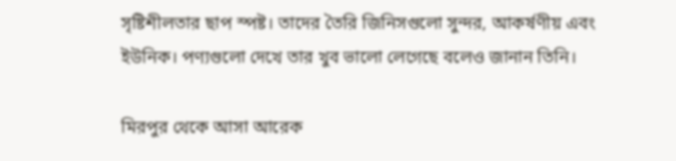সৃষ্টিশীলতার ছাপ স্পষ্ট। তাদের তৈরি জিনিসগুলো সুন্দর, আকর্ষণীয় এবং ইউনিক। পণ্যগুলো দেখে তার খুব ভালো লেগেছে বলেও জানান তিনি।

মিরপুর থেকে আসা আরেক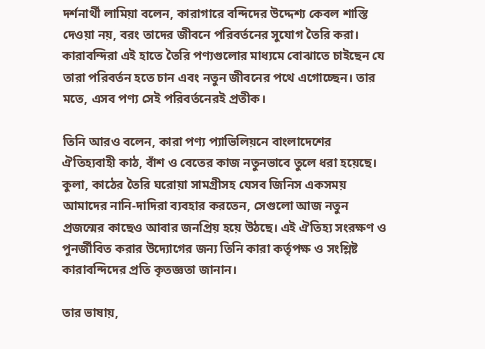দর্শনার্থী লামিয়া বলেন, কারাগারে বন্দিদের উদ্দেশ্য কেবল শাস্তি দেওয়া নয়, বরং তাদের জীবনে পরিবর্তনের সুযোগ তৈরি করা। কারাবন্দিরা এই হাতে তৈরি পণ্যগুলোর মাধ্যমে বোঝাতে চাইছেন যে তারা পরিবর্তন হতে চান এবং নতুন জীবনের পথে এগোচ্ছেন। তার মতে, এসব পণ্য সেই পরিবর্তনেরই প্রতীক।

তিনি আরও বলেন, কারা পণ্য প্যাভিলিয়নে বাংলাদেশের ঐতিহ্যবাহী কাঠ, বাঁশ ও বেতের কাজ নতুনভাবে তুলে ধরা হয়েছে। কুলা, কাঠের তৈরি ঘরোয়া সামগ্রীসহ যেসব জিনিস একসময় আমাদের নানি-দাদিরা ব্যবহার করতেন, সেগুলো আজ নতুন প্রজন্মের কাছেও আবার জনপ্রিয় হয়ে উঠছে। এই ঐতিহ্য সংরক্ষণ ও পুনর্জীবিত করার উদ্যোগের জন্য তিনি কারা কর্তৃপক্ষ ও সংশ্লিষ্ট কারাবন্দিদের প্রতি কৃতজ্ঞতা জানান।

তার ভাষায়,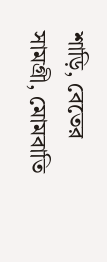শাড়ি, বেতের সামগ্রী, মোমবাতি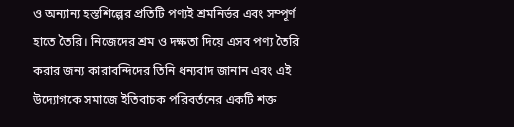ও অন্যান্য হস্তশিল্পের প্রতিটি পণ্যই শ্রমনির্ভর এবং সম্পূর্ণ হাতে তৈরি। নিজেদের শ্রম ও দক্ষতা দিয়ে এসব পণ্য তৈরি করার জন্য কারাবন্দিদের তিনি ধন্যবাদ জানান এবং এই উদ্যোগকে সমাজে ইতিবাচক পরিবর্তনের একটি শক্ত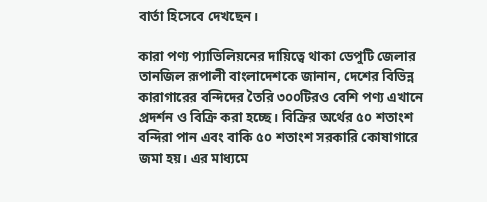বার্তা হিসেবে দেখছেন।

কারা পণ্য প্যাভিলিয়নের দায়িত্বে থাকা ডেপুটি জেলার তানজিল রূপালী বাংলাদেশকে জানান, দেশের বিভিন্ন কারাগারের বন্দিদের তৈরি ৩০০টিরও বেশি পণ্য এখানে প্রদর্শন ও বিক্রি করা হচ্ছে। বিক্রির অর্থের ৫০ শতাংশ বন্দিরা পান এবং বাকি ৫০ শতাংশ সরকারি কোষাগারে জমা হয়। এর মাধ্যমে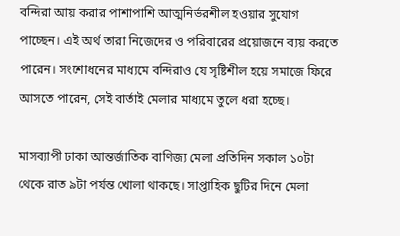বন্দিরা আয় করার পাশাপাশি আত্মনির্ভরশীল হওয়ার সুযোগ পাচ্ছেন। এই অর্থ তারা নিজেদের ও পরিবারের প্রয়োজনে ব্যয় করতে পারেন। সংশোধনের মাধ্যমে বন্দিরাও যে সৃষ্টিশীল হয়ে সমাজে ফিরে আসতে পারেন, সেই বার্তাই মেলার মাধ্যমে তুলে ধরা হচ্ছে।

মাসব্যাপী ঢাকা আন্তর্জাতিক বাণিজ্য মেলা প্রতিদিন সকাল ১০টা থেকে রাত ৯টা পর্যন্ত খোলা থাকছে। সাপ্তাহিক ছুটির দিনে মেলা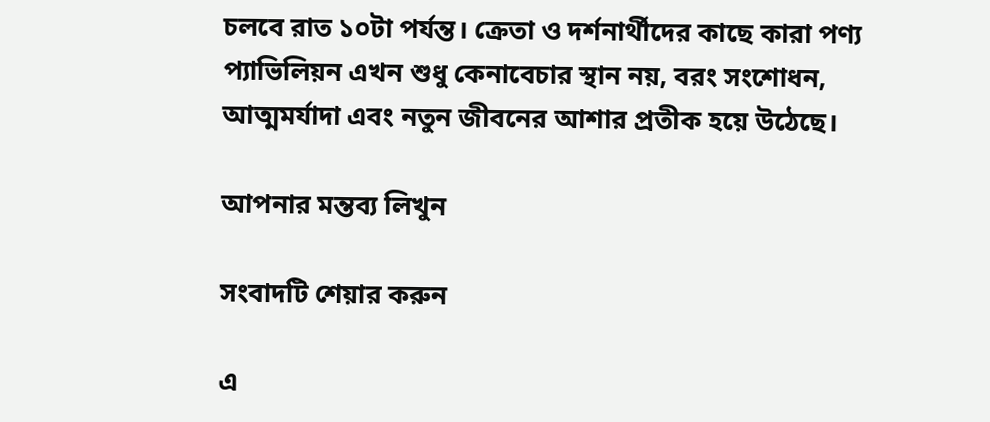চলবে রাত ১০টা পর্যন্ত। ক্রেতা ও দর্শনার্থীদের কাছে কারা পণ্য প্যাভিলিয়ন এখন শুধু কেনাবেচার স্থান নয়, বরং সংশোধন, আত্মমর্যাদা এবং নতুন জীবনের আশার প্রতীক হয়ে উঠেছে।

আপনার মন্তব্য লিখুন

সংবাদটি শেয়ার করুন

এ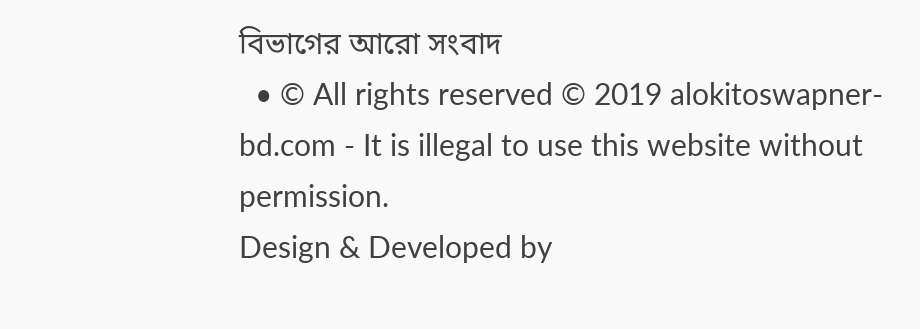বিভাগের আরো সংবাদ
  • © All rights reserved © 2019 alokitoswapner-bd.com - It is illegal to use this website without permission.
Design & Developed by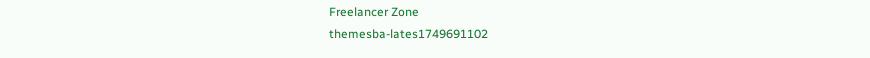Freelancer Zone
themesba-lates1749691102